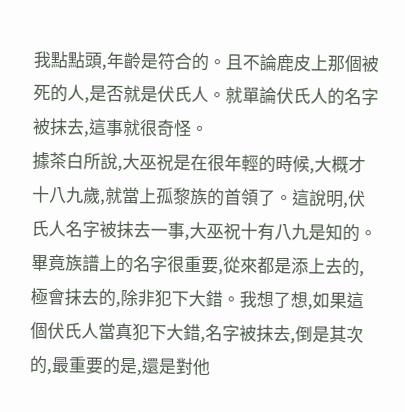我點點頭,年齡是符合的。且不論鹿皮上那個被死的人,是否就是伏氏人。就單論伏氏人的名字被抹去,這事就很奇怪。
據茶白所說,大巫祝是在很年輕的時候,大概才十八九歲,就當上孤黎族的首領了。這說明,伏氏人名字被抹去一事,大巫祝十有八九是知的。
畢竟族譜上的名字很重要,從來都是添上去的,極會抹去的,除非犯下大錯。我想了想,如果這個伏氏人當真犯下大錯,名字被抹去,倒是其次的,最重要的是,還是對他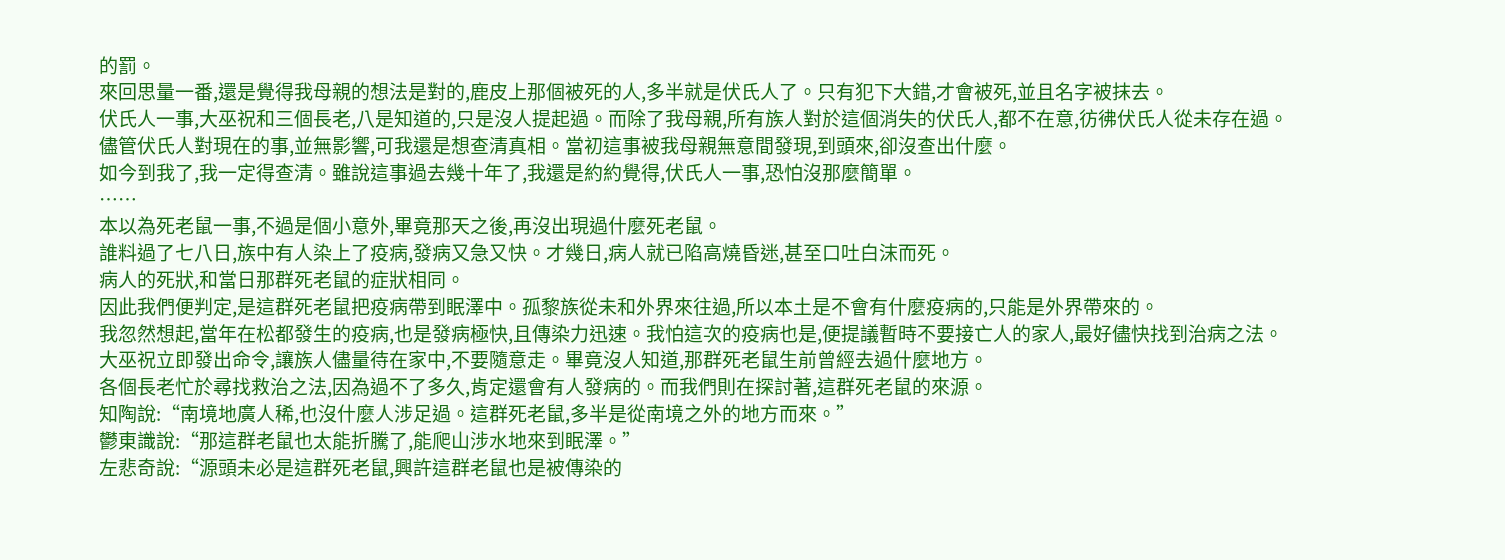的罰。
來回思量一番,還是覺得我母親的想法是對的,鹿皮上那個被死的人,多半就是伏氏人了。只有犯下大錯,才會被死,並且名字被抹去。
伏氏人一事,大巫祝和三個長老,八是知道的,只是沒人提起過。而除了我母親,所有族人對於這個消失的伏氏人,都不在意,彷彿伏氏人從未存在過。
儘管伏氏人對現在的事,並無影響,可我還是想查清真相。當初這事被我母親無意間發現,到頭來,卻沒查出什麼。
如今到我了,我一定得查清。雖說這事過去幾十年了,我還是約約覺得,伏氏人一事,恐怕沒那麼簡單。
……
本以為死老鼠一事,不過是個小意外,畢竟那天之後,再沒出現過什麼死老鼠。
誰料過了七八日,族中有人染上了疫病,發病又急又快。才幾日,病人就已陷高燒昏迷,甚至口吐白沫而死。
病人的死狀,和當日那群死老鼠的症狀相同。
因此我們便判定,是這群死老鼠把疫病帶到眠澤中。孤黎族從未和外界來往過,所以本土是不會有什麼疫病的,只能是外界帶來的。
我忽然想起,當年在松都發生的疫病,也是發病極快,且傳染力迅速。我怕這次的疫病也是,便提議暫時不要接亡人的家人,最好儘快找到治病之法。
大巫祝立即發出命令,讓族人儘量待在家中,不要隨意走。畢竟沒人知道,那群死老鼠生前曾經去過什麼地方。
各個長老忙於尋找救治之法,因為過不了多久,肯定還會有人發病的。而我們則在探討著,這群死老鼠的來源。
知陶說:“南境地廣人稀,也沒什麼人涉足過。這群死老鼠,多半是從南境之外的地方而來。”
鬱東識說:“那這群老鼠也太能折騰了,能爬山涉水地來到眠澤。”
左悲奇說:“源頭未必是這群死老鼠,興許這群老鼠也是被傳染的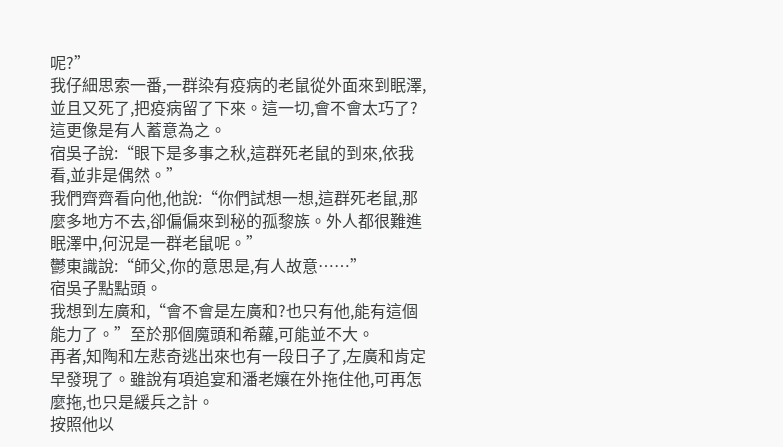呢?”
我仔細思索一番,一群染有疫病的老鼠從外面來到眠澤,並且又死了,把疫病留了下來。這一切,會不會太巧了?這更像是有人蓄意為之。
宿吳子說:“眼下是多事之秋,這群死老鼠的到來,依我看,並非是偶然。”
我們齊齊看向他,他說:“你們試想一想,這群死老鼠,那麼多地方不去,卻偏偏來到秘的孤黎族。外人都很難進眠澤中,何況是一群老鼠呢。”
鬱東識說:“師父,你的意思是,有人故意……”
宿吳子點點頭。
我想到左廣和,“會不會是左廣和?也只有他,能有這個能力了。”至於那個魔頭和希蘿,可能並不大。
再者,知陶和左悲奇逃出來也有一段日子了,左廣和肯定早發現了。雖說有項追宴和潘老孃在外拖住他,可再怎麼拖,也只是緩兵之計。
按照他以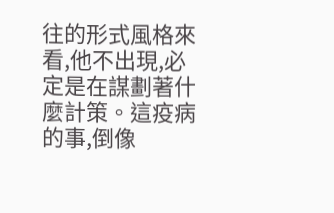往的形式風格來看,他不出現,必定是在謀劃著什麼計策。這疫病的事,倒像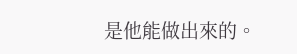是他能做出來的。